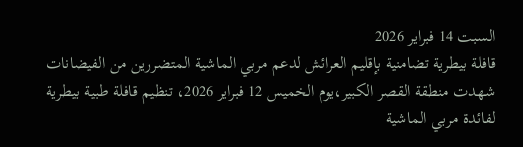السبت 14 فبراير 2026
قافلة بيطرية تضامنية بإقليم العرائش لدعم مربي الماشية المتضررين من الفيضانات
شهدت منطقة القصر الكبير،يوم الخميس 12 فبراير 2026، تنظيم قافلة طبية بيطرية لفائدة مربي الماشية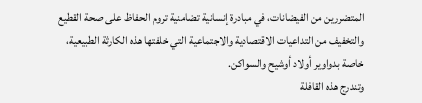المتضررين من الفيضانات، في مبادرة إنسانية تضامنية تروم الحفاظ على صحة القطيع والتخفيف من التداعيات الاقتصادية والاجتماعية التي خلفتها هذه الكارثة الطبيعية، خاصة بدواوير أولاد أوشيح والسواكن.
وتندرج هذه القافلة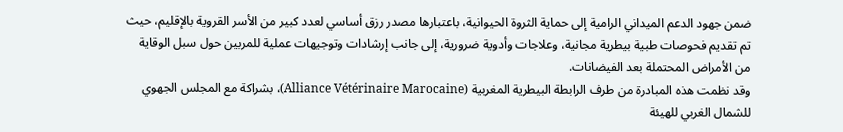ضمن جهود الدعم الميداني الرامية إلى حماية الثروة الحيوانية، باعتبارها مصدر رزق أساسي لعدد كبير من الأسر القروية بالإقليم، حيث تم تقديم فحوصات طبية بيطرية مجانية، وعلاجات وأدوية ضرورية، إلى جانب إرشادات وتوجيهات عملية للمربين حول سبل الوقاية من الأمراض المحتملة بعد الفيضانات.
وقد نظمت هذه المبادرة من طرف الرابطة البيطرية المغربية (Alliance Vétérinaire Marocaine)، بشراكة مع المجلس الجهوي للشمال الغربي للهيئة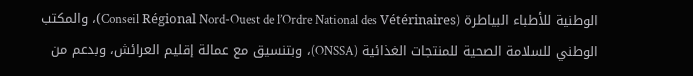الوطنية للأطباء البياطرة (Conseil Régional Nord-Ouest de l’Ordre National des Vétérinaires)، والمكتب الوطني للسلامة الصحية للمنتجات الغذائية (ONSSA)، وبتنسيق مع عمالة إقليم العرائش، وبدعم من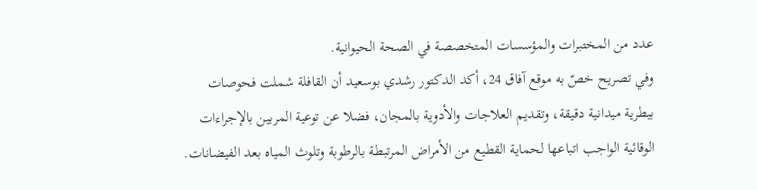عدد من المختبرات والمؤسسات المتخصصة في الصحة الحيوانية.
وفي تصريح خصّ به موقع آفاق 24، أكد الدكتور رشدي بوسعيد أن القافلة شملت فحوصات بيطرية ميدانية دقيقة، وتقديم العلاجات والأدوية بالمجان، فضلا عن توعية المربين بالإجراءات الوقائية الواجب اتباعها لحماية القطيع من الأمراض المرتبطة بالرطوبة وتلوث المياه بعد الفيضانات.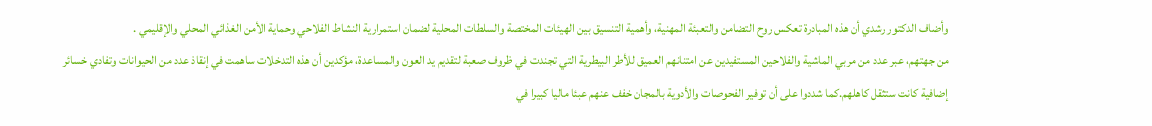وأضاف الدكتور رشدي أن هذه المبادرة تعكس روح التضامن والتعبئة المهنية، وأهمية التنسيق بين الهيئات المختصة والسلطات المحلية لضمان استمرارية النشاط الفلاحي وحماية الأمن الغذائي المحلي والإقليمي .
من جهتهم، عبر عدد من مربي الماشية والفلاحين المستفيدين عن امتنانهم العميق للأطر البيطرية التي تجندت في ظروف صعبة لتقديم يد العون والمساعدة، مؤكدين أن هذه التدخلات ساهمت في إنقاذ عدد من الحيوانات وتفادي خسائر إضافية كانت ستثقل كاهلهم.كما شددوا على أن توفير الفحوصات والأدوية بالمجان خفف عنهم عبئا ماليا كبيرا في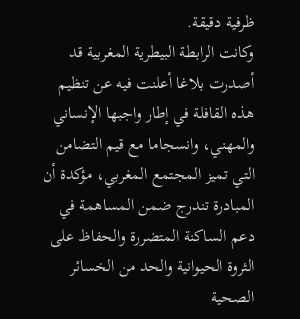ظرفية دقيقة.
وكانت الرابطة البيطرية المغربية قد أصدرت بلاغا أعلنت فيه عن تنظيم هذه القافلة في إطار واجبها الإنساني والمهني، وانسجاما مع قيم التضامن التي تميز المجتمع المغربي، مؤكدة أن المبادرة تندرج ضمن المساهمة في دعم الساكنة المتضررة والحفاظ على الثروة الحيوانية والحد من الخسائر الصحية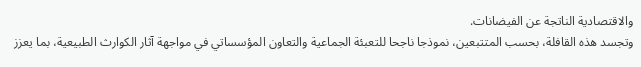والاقتصادية الناتجة عن الفيضانات.
وتجسد هذه القافلة، بحسب المتتبعين، نموذجا ناجحا للتعبئة الجماعية والتعاون المؤسساتي في مواجهة آثار الكوارث الطبيعية، بما يعزز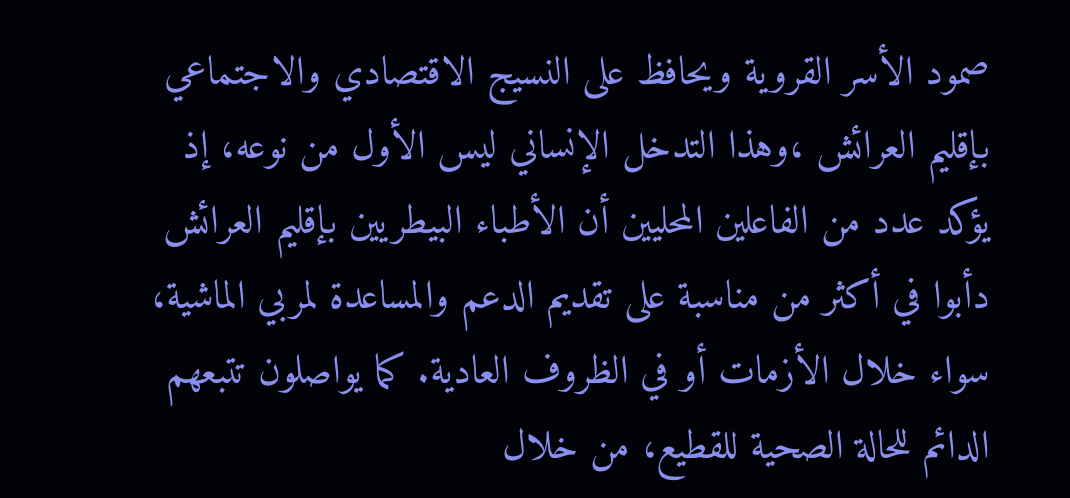صمود الأسر القروية ويحافظ على النسيج الاقتصادي والاجتماعي بإقليم العرائش ،وهذا التدخل الإنساني ليس الأول من نوعه، إذ يؤكد عدد من الفاعلين المحليين أن الأطباء البيطريين بإقليم العرائش دأبوا في أكثر من مناسبة على تقديم الدعم والمساعدة لمربي الماشية، سواء خلال الأزمات أو في الظروف العادية. كما يواصلون تتبعهم الدائم للحالة الصحية للقطيع، من خلال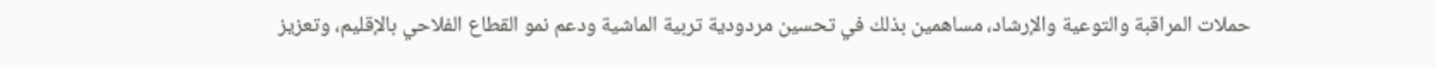حملات المراقبة والتوعية والإرشاد، مساهمين بذلك في تحسين مردودية تربية الماشية ودعم نمو القطاع الفلاحي بالإقليم، وتعزيز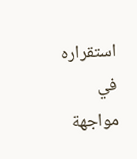استقراره في مواجهة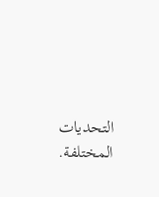التحديات المختلفة.